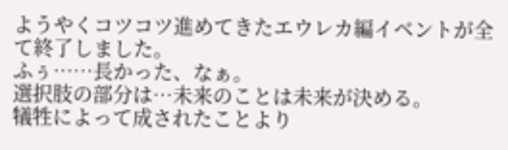ようやくコツコツ進めてきたエウレカ編イベントが全て終了しました。
ふぅ……長かった、なぁ。
選択肢の部分は…未来のことは未来が決める。
犠牲によって成されたことより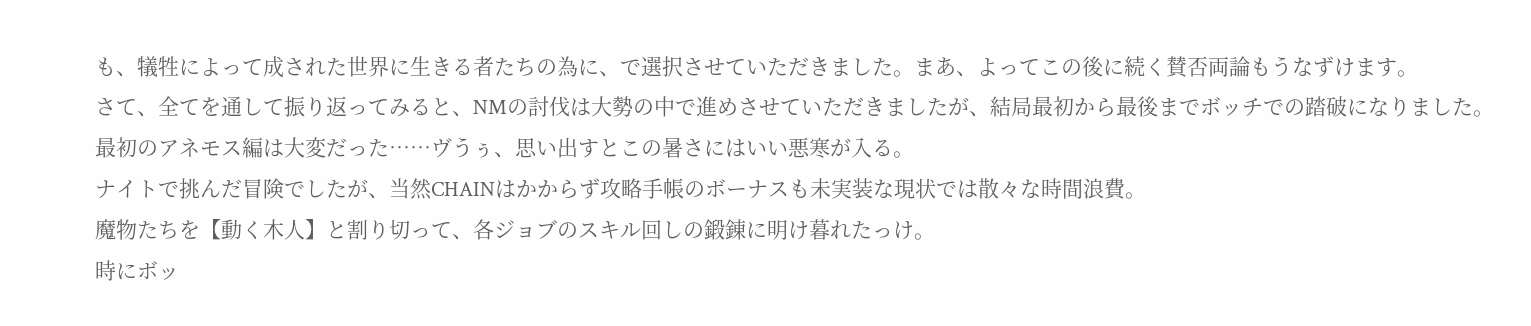も、犠牲によって成された世界に生きる者たちの為に、で選択させていただきました。まあ、よってこの後に続く賛否両論もうなずけます。
さて、全てを通して振り返ってみると、NMの討伐は大勢の中で進めさせていただきましたが、結局最初から最後までボッチでの踏破になりました。
最初のアネモス編は大変だった……ヴうぅ、思い出すとこの暑さにはいい悪寒が入る。
ナイトで挑んだ冒険でしたが、当然CHAINはかからず攻略手帳のボーナスも未実装な現状では散々な時間浪費。
魔物たちを【動く木人】と割り切って、各ジョブのスキル回しの鍛錬に明け暮れたっけ。
時にボッ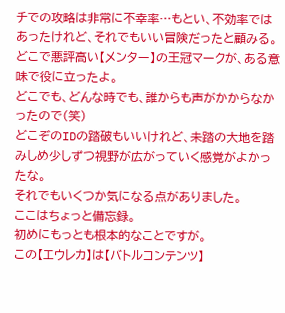チでの攻略は非常に不幸率…もとい、不効率ではあったけれど、それでもいい冒険だったと顧みる。
どこで悪評高い【メンター】の王冠マークが、ある意味で役に立ったよ。
どこでも、どんな時でも、誰からも声がかからなかったので(笑)
どこぞのIDの踏破もいいけれど、未踏の大地を踏みしめ少しずつ視野が広がっていく感覚がよかったな。
それでもいくつか気になる点がありました。
ここはちょっと備忘録。
初めにもっとも根本的なことですが。
この【エウレカ】は【バトルコンテンツ】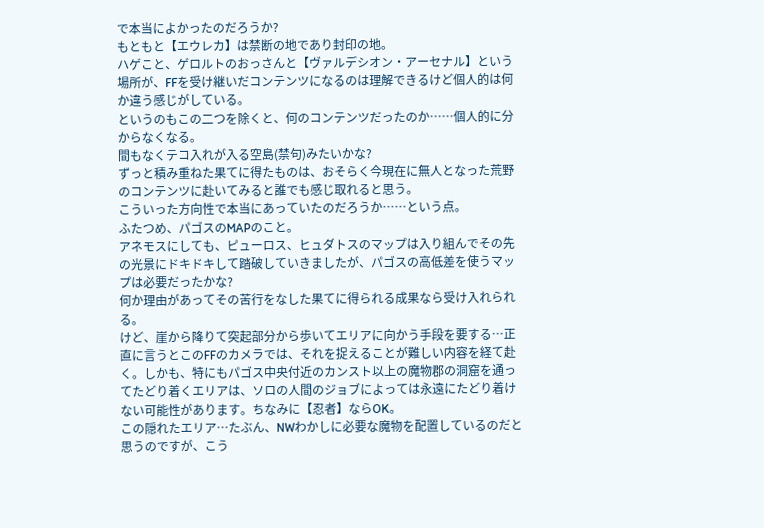で本当によかったのだろうか?
もともと【エウレカ】は禁断の地であり封印の地。
ハゲこと、ゲロルトのおっさんと【ヴァルデシオン・アーセナル】という場所が、FFを受け継いだコンテンツになるのは理解できるけど個人的は何か違う感じがしている。
というのもこの二つを除くと、何のコンテンツだったのか……個人的に分からなくなる。
間もなくテコ入れが入る空島(禁句)みたいかな?
ずっと積み重ねた果てに得たものは、おそらく今現在に無人となった荒野のコンテンツに赴いてみると誰でも感じ取れると思う。
こういった方向性で本当にあっていたのだろうか……という点。
ふたつめ、パゴスのMAPのこと。
アネモスにしても、ピューロス、ヒュダトスのマップは入り組んでその先の光景にドキドキして踏破していきましたが、パゴスの高低差を使うマップは必要だったかな?
何か理由があってその苦行をなした果てに得られる成果なら受け入れられる。
けど、崖から降りて突起部分から歩いてエリアに向かう手段を要する…正直に言うとこのFFのカメラでは、それを捉えることが難しい内容を経て赴く。しかも、特にもパゴス中央付近のカンスト以上の魔物郡の洞窟を通ってたどり着くエリアは、ソロの人間のジョブによっては永遠にたどり着けない可能性があります。ちなみに【忍者】ならOK。
この隠れたエリア…たぶん、NWわかしに必要な魔物を配置しているのだと思うのですが、こう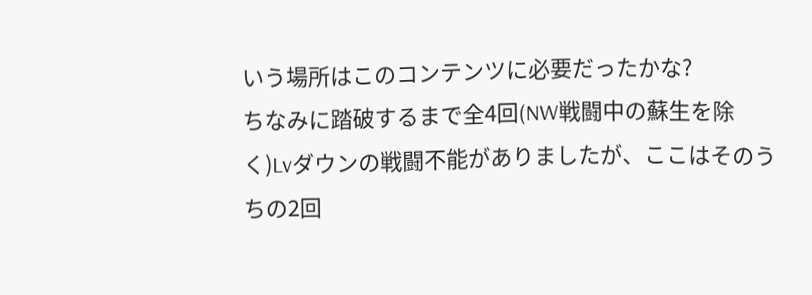いう場所はこのコンテンツに必要だったかな?
ちなみに踏破するまで全4回(NW戦闘中の蘇生を除く)Lvダウンの戦闘不能がありましたが、ここはそのうちの2回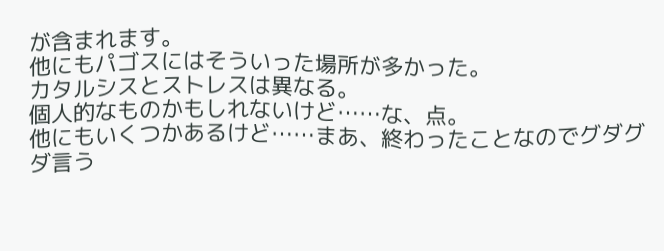が含まれます。
他にもパゴスにはそういった場所が多かった。
カタルシスとストレスは異なる。
個人的なものかもしれないけど……な、点。
他にもいくつかあるけど……まあ、終わったことなのでグダグダ言う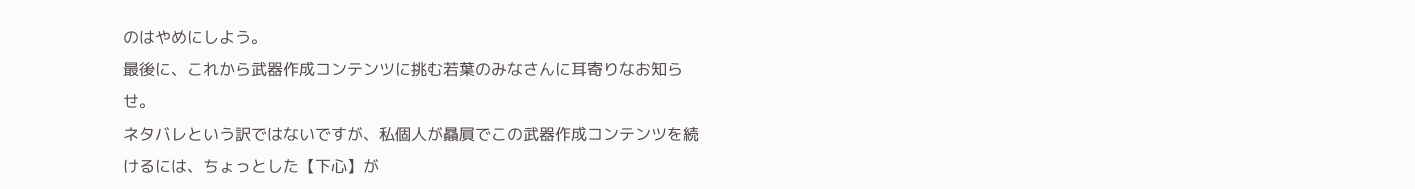のはやめにしよう。
最後に、これから武器作成コンテンツに挑む若葉のみなさんに耳寄りなお知らせ。
ネタバレという訳ではないですが、私個人が贔屓でこの武器作成コンテンツを続けるには、ちょっとした【下心】が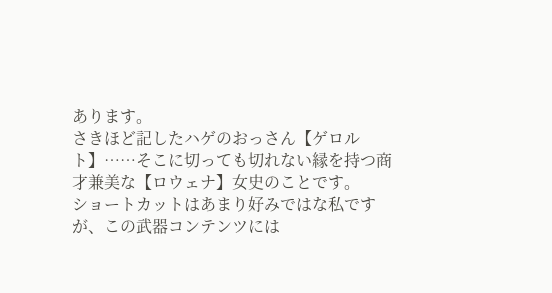あります。
さきほど記したハゲのおっさん【ゲロルト】……そこに切っても切れない縁を持つ商才兼美な【ロウェナ】女史のことです。
ショートカットはあまり好みではな私ですが、この武器コンテンツには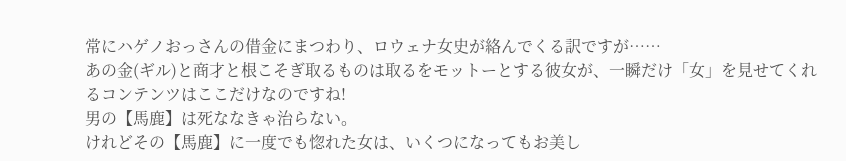常にハゲノおっさんの借金にまつわり、ロウェナ女史が絡んでくる訳ですが……
あの金(ギル)と商才と根こそぎ取るものは取るをモットーとする彼女が、一瞬だけ「女」を見せてくれるコンテンツはここだけなのですね!
男の【馬鹿】は死ななきゃ治らない。
けれどその【馬鹿】に一度でも惚れた女は、いくつになってもお美し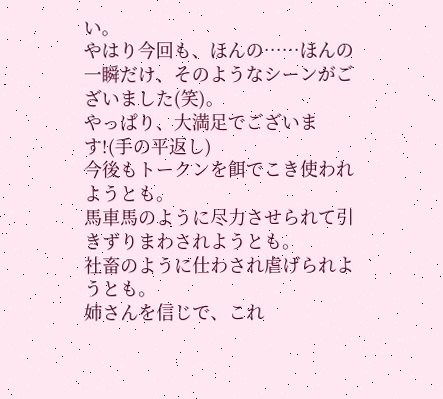い。
やはり今回も、ほんの……ほんの一瞬だけ、そのようなシーンがございました(笑)。
やっぱり、大満足でございます!(手の平返し)
今後もトークンを餌でこき使われようとも。
馬車馬のように尽力させられて引きずりまわされようとも。
社畜のように仕わされ虐げられようとも。
姉さんを信じで、これ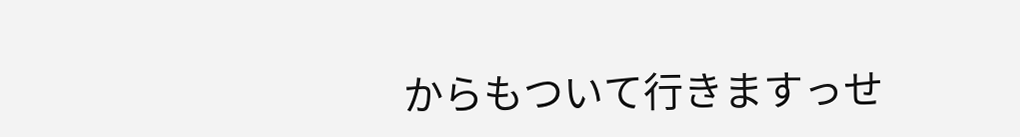からもついて行きますっせ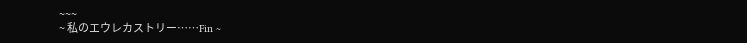~~~
~ 私のエウレカストリー……Fin ~